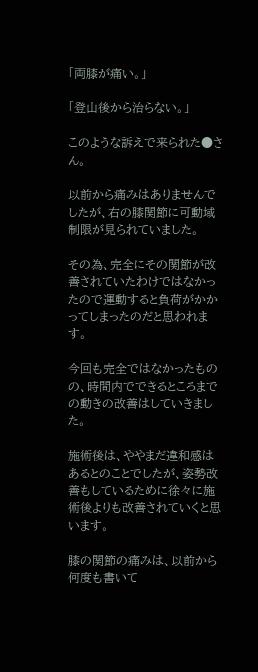「両膝が痛い。」

「登山後から治らない。」

このような訴えで来られた●さん。

以前から痛みはありませんでしたが、右の膝関節に可動域制限が見られていました。

その為、完全にその関節が改善されていたわけではなかったので運動すると負荷がかかってしまったのだと思われます。

今回も完全ではなかったものの、時間内でできるところまでの動きの改善はしていきました。

施術後は、ややまだ違和感はあるとのことでしたが、姿勢改善もしているために徐々に施術後よりも改善されていくと思います。

膝の関節の痛みは、以前から何度も書いて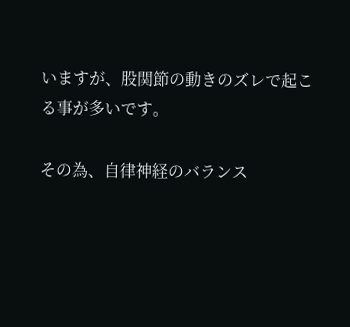いますが、股関節の動きのズレで起こる事が多いです。

その為、自律神経のバランス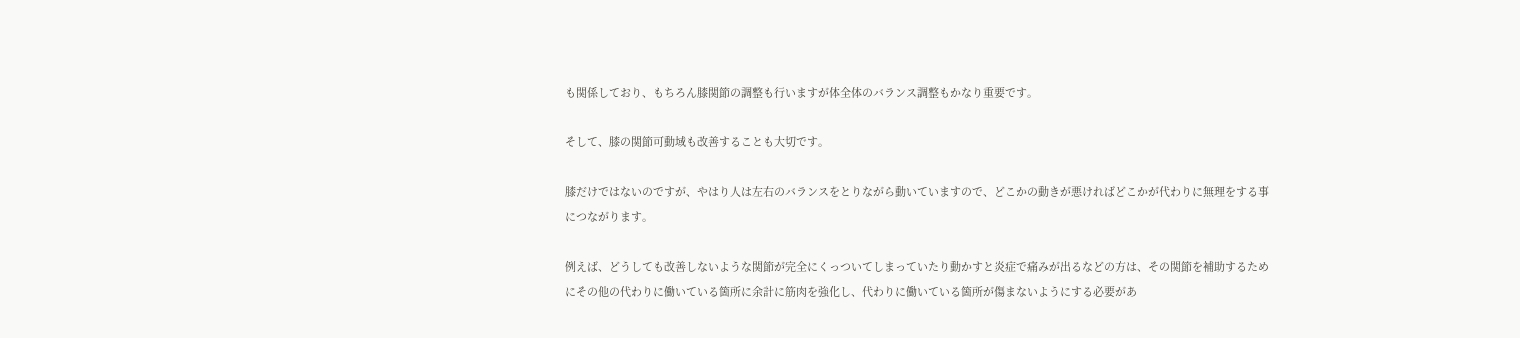も関係しており、もちろん膝関節の調整も行いますが体全体のバランス調整もかなり重要です。

そして、膝の関節可動域も改善することも大切です。

膝だけではないのですが、やはり人は左右のバランスをとりながら動いていますので、どこかの動きが悪ければどこかが代わりに無理をする事につながります。

例えば、どうしても改善しないような関節が完全にくっついてしまっていたり動かすと炎症で痛みが出るなどの方は、その関節を補助するためにその他の代わりに働いている箇所に余計に筋肉を強化し、代わりに働いている箇所が傷まないようにする必要があ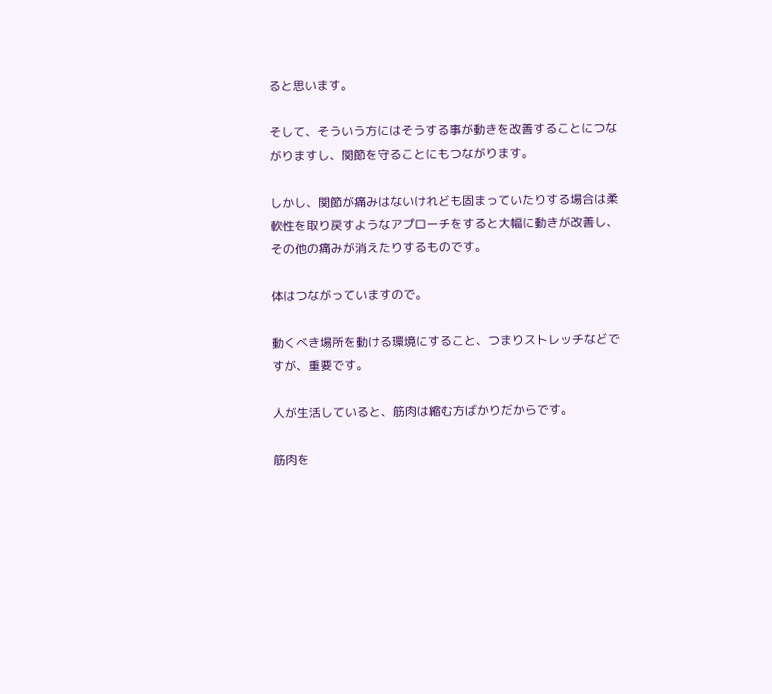ると思います。

そして、そういう方にはそうする事が動きを改善することにつながりますし、関節を守ることにもつながります。

しかし、関節が痛みはないけれども固まっていたりする場合は柔軟性を取り戻すようなアプローチをすると大幅に動きが改善し、その他の痛みが消えたりするものです。

体はつながっていますので。

動くべき場所を動ける環境にすること、つまりストレッチなどですが、重要です。

人が生活していると、筋肉は縮む方ばかりだからです。

筋肉を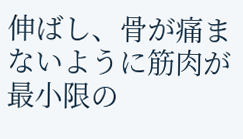伸ばし、骨が痛まないように筋肉が最小限の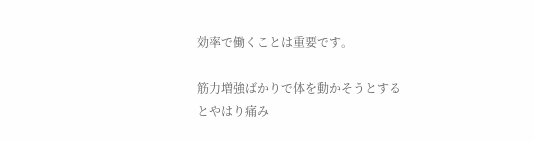効率で働くことは重要です。

筋力増強ばかりで体を動かそうとするとやはり痛み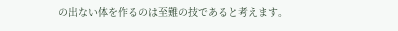の出ない体を作るのは至難の技であると考えます。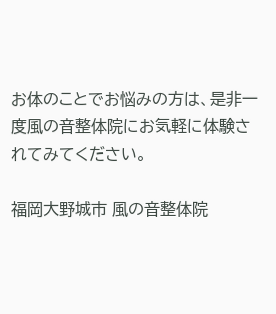お体のことでお悩みの方は、是非一度風の音整体院にお気軽に体験されてみてください。

福岡大野城市 風の音整体院